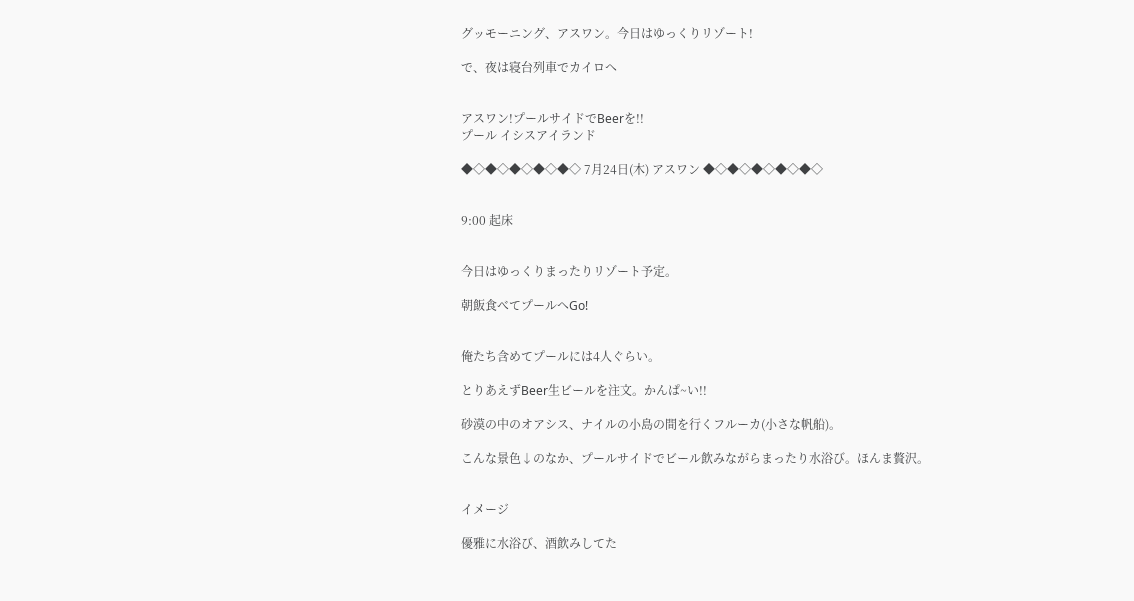グッモーニング、アスワン。今日はゆっくりリゾート!

で、夜は寝台列車でカイロへ


アスワン!プールサイドでBeerを!!
プール イシスアイランド

◆◇◆◇◆◇◆◇◆◇ 7月24日(木) アスワン ◆◇◆◇◆◇◆◇◆◇


9:00 起床


今日はゆっくりまったりリゾート予定。

朝飯食べてプールへGo!


俺たち含めてプールには4人ぐらい。

とりあえずBeer生ビールを注文。かんぱ~い!!

砂漠の中のオアシス、ナイルの小島の間を行くフルーカ(小さな帆船)。

こんな景色↓のなか、プールサイドでビール飲みながらまったり水浴び。ほんま贅沢。


イメージ

優雅に水浴び、酒飲みしてた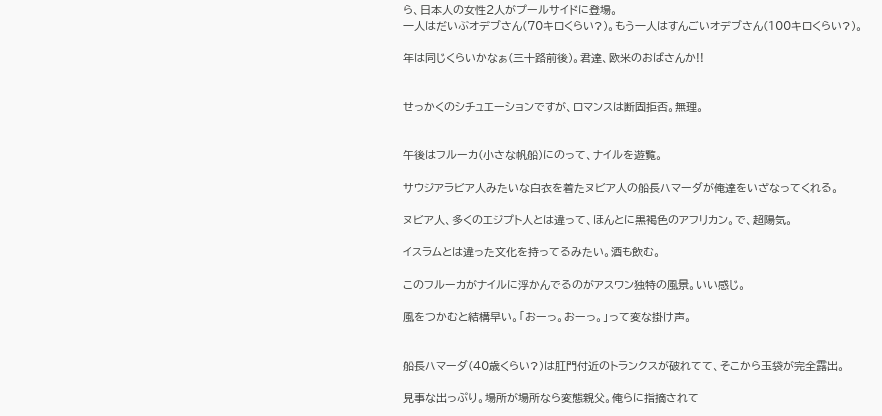ら、日本人の女性2人がプールサイドに登場。
一人はだいぶオデブさん(70キロくらい?)。もう一人はすんごいオデブさん(100キロくらい?)。

年は同じくらいかなぁ(三十路前後)。君達、欧米のおばさんか!!


せっかくのシチュエーションですが、ロマンスは断固拒否。無理。


午後はフルーカ(小さな帆船)にのって、ナイルを遊覧。

サウジアラビア人みたいな白衣を着たヌビア人の船長ハマーダが俺達をいざなってくれる。

ヌビア人、多くのエジプト人とは違って、ほんとに黒褐色のアフリカン。で、超陽気。

イスラムとは違った文化を持ってるみたい。酒も飲む。

このフルーカがナイルに浮かんでるのがアスワン独特の風景。いい感じ。

風をつかむと結構早い。「おーっ。おーっ。」って変な掛け声。


船長ハマーダ(40歳くらい?)は肛門付近のトランクスが破れてて、そこから玉袋が完全露出。

見事な出っぷり。場所が場所なら変態親父。俺らに指摘されて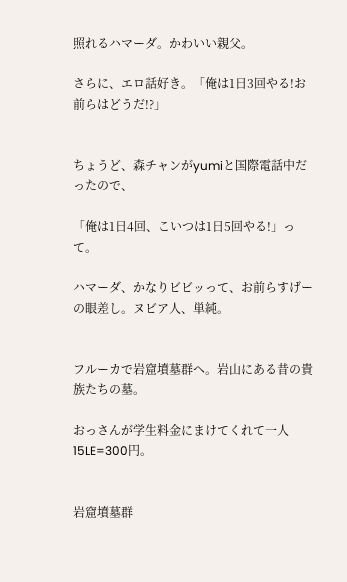照れるハマーダ。かわいい親父。

さらに、エロ話好き。「俺は1日3回やる!お前らはどうだ!?」


ちょうど、森チャンがyumiと国際電話中だったので、

「俺は1日4回、こいつは1日5回やる!」って。

ハマーダ、かなりビビッって、お前らすげーの眼差し。ヌビア人、単純。


フルーカで岩窟墳墓群へ。岩山にある昔の貴族たちの墓。

おっさんが学生料金にまけてくれて一人15LE=300円。


岩窟墳墓群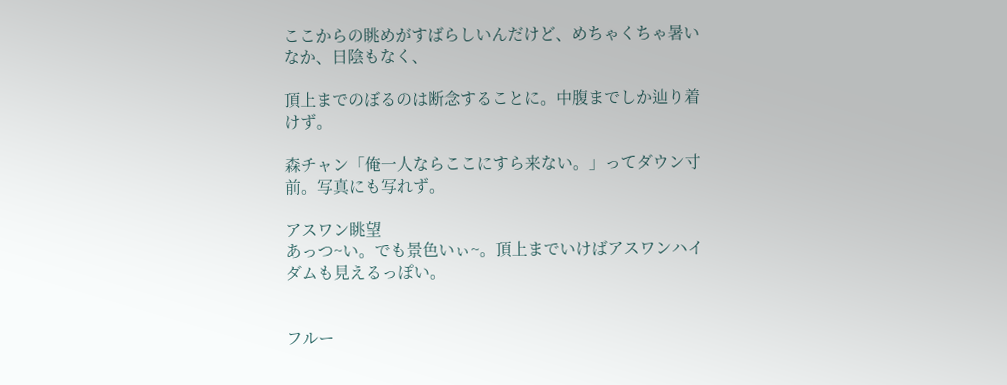ここからの眺めがすばらしいんだけど、めちゃくちゃ暑いなか、日陰もなく、

頂上までのぼるのは断念することに。中腹までしか辿り着けず。

森チャン「俺一人ならここにすら来ない。」ってダウン寸前。写真にも写れず。

アスワン眺望
あっつ~い。でも景色いぃ~。頂上までいけばアスワンハイダムも見えるっぽい。


フルー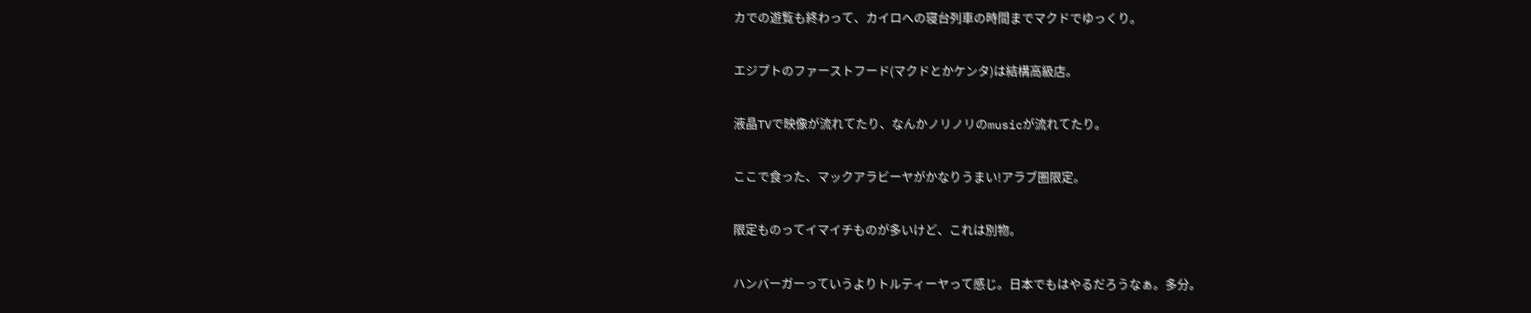カでの遊覧も終わって、カイロへの寝台列車の時間までマクドでゆっくり。

エジプトのファーストフード(マクドとかケンタ)は結構高級店。

液晶TVで映像が流れてたり、なんかノリノリのmusicが流れてたり。

ここで食った、マックアラビーヤがかなりうまい!アラブ圏限定。

限定ものってイマイチものが多いけど、これは別物。

ハンバーガーっていうよりトルティーヤって感じ。日本でもはやるだろうなぁ。多分。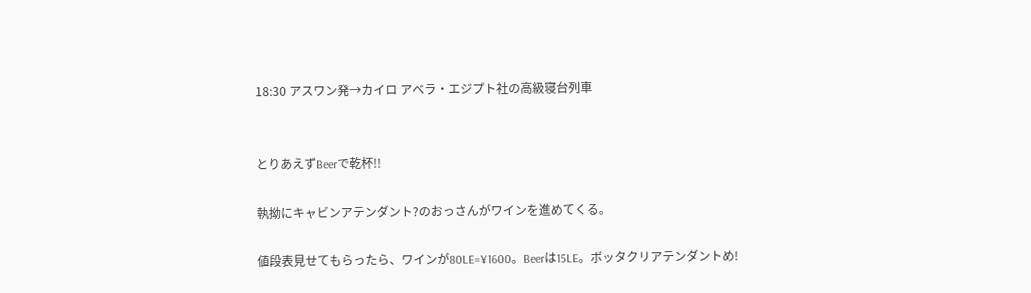18:30 アスワン発→カイロ アベラ・エジプト社の高級寝台列車


とりあえずBeerで乾杯!!

執拗にキャビンアテンダント?のおっさんがワインを進めてくる。

値段表見せてもらったら、ワインが80LE=¥1600。Beerは15LE。ボッタクリアテンダントめ!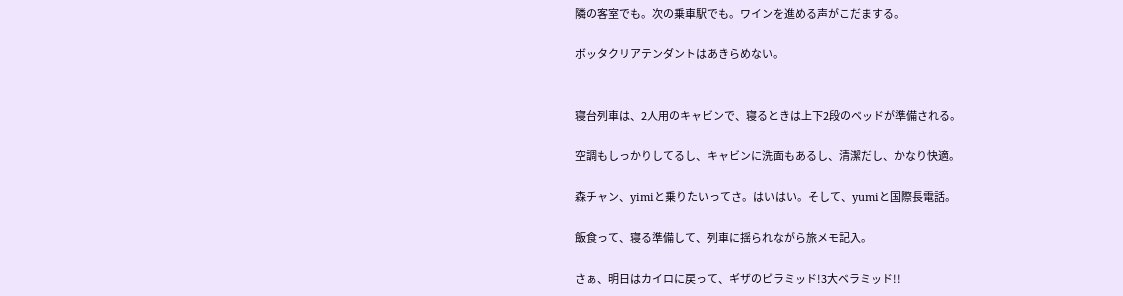隣の客室でも。次の乗車駅でも。ワインを進める声がこだまする。

ボッタクリアテンダントはあきらめない。


寝台列車は、2人用のキャビンで、寝るときは上下2段のベッドが準備される。

空調もしっかりしてるし、キャビンに洗面もあるし、清潔だし、かなり快適。

森チャン、yimiと乗りたいってさ。はいはい。そして、yumiと国際長電話。

飯食って、寝る準備して、列車に揺られながら旅メモ記入。

さぁ、明日はカイロに戻って、ギザのピラミッド!3大ベラミッド!!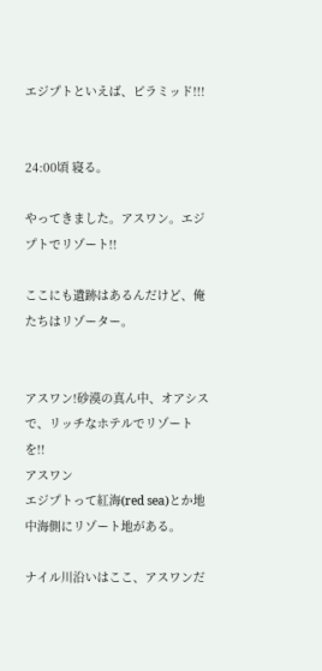エジプトといえば、ピラミッド!!!


24:00頃 寝る。

やってきました。アスワン。エジプトでリゾート!!

ここにも遺跡はあるんだけど、俺たちはリゾーター。


アスワン!砂漠の真ん中、オアシスで、リッチなホテルでリゾートを!!
アスワン
エジプトって紅海(red sea)とか地中海側にリゾート地がある。

ナイル川沿いはここ、アスワンだ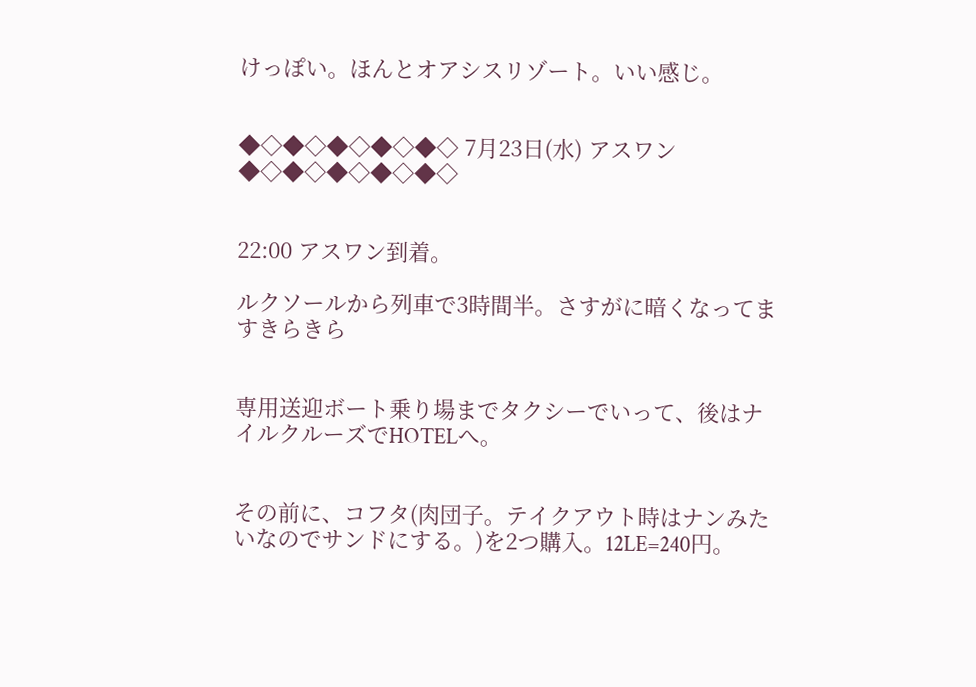けっぽい。ほんとオアシスリゾート。いい感じ。


◆◇◆◇◆◇◆◇◆◇ 7月23日(水) アスワン ◆◇◆◇◆◇◆◇◆◇


22:00 アスワン到着。

ルクソールから列車で3時間半。さすがに暗くなってますきらきら


専用送迎ボート乗り場までタクシーでいって、後はナイルクルーズでHOTELへ。


その前に、コフタ(肉団子。テイクアウト時はナンみたいなのでサンドにする。)を2つ購入。12LE=240円。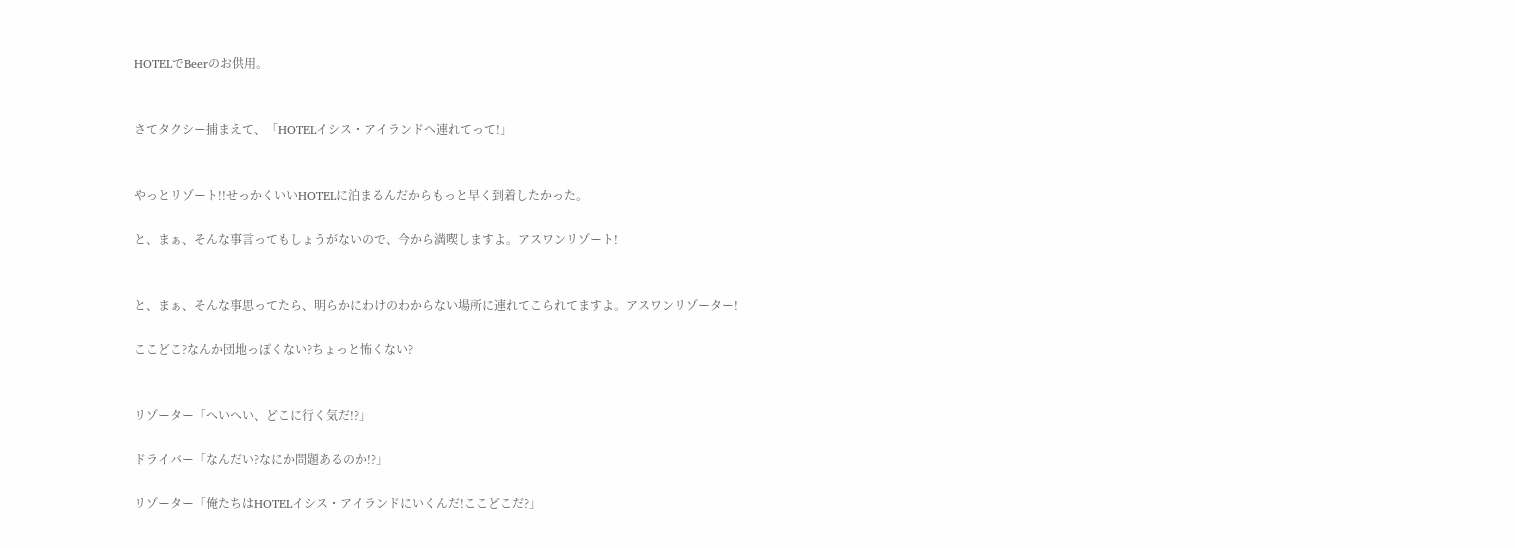HOTELでBeerのお供用。


さてタクシー捕まえて、「HOTELイシス・アイランドへ連れてって!」


やっとリゾート!!せっかくいいHOTELに泊まるんだからもっと早く到着したかった。

と、まぁ、そんな事言ってもしょうがないので、今から満喫しますよ。アスワンリゾート!


と、まぁ、そんな事思ってたら、明らかにわけのわからない場所に連れてこられてますよ。アスワンリゾーター!

ここどこ?なんか団地っぽくない?ちょっと怖くない?


リゾーター「へいへい、どこに行く気だ!?」

ドライバー「なんだい?なにか問題あるのか!?」

リゾーター「俺たちはHOTELイシス・アイランドにいくんだ!ここどこだ?」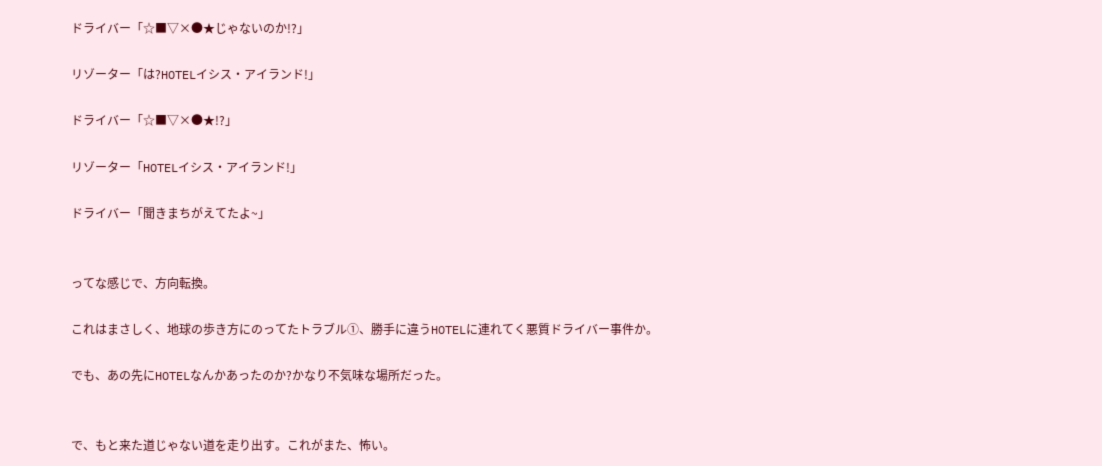ドライバー「☆■▽×●★じゃないのか!?」

リゾーター「は?HOTELイシス・アイランド!」

ドライバー「☆■▽×●★!?」

リゾーター「HOTELイシス・アイランド!」

ドライバー「聞きまちがえてたよ~」


ってな感じで、方向転換。

これはまさしく、地球の歩き方にのってたトラブル①、勝手に違うHOTELに連れてく悪質ドライバー事件か。

でも、あの先にHOTELなんかあったのか?かなり不気味な場所だった。


で、もと来た道じゃない道を走り出す。これがまた、怖い。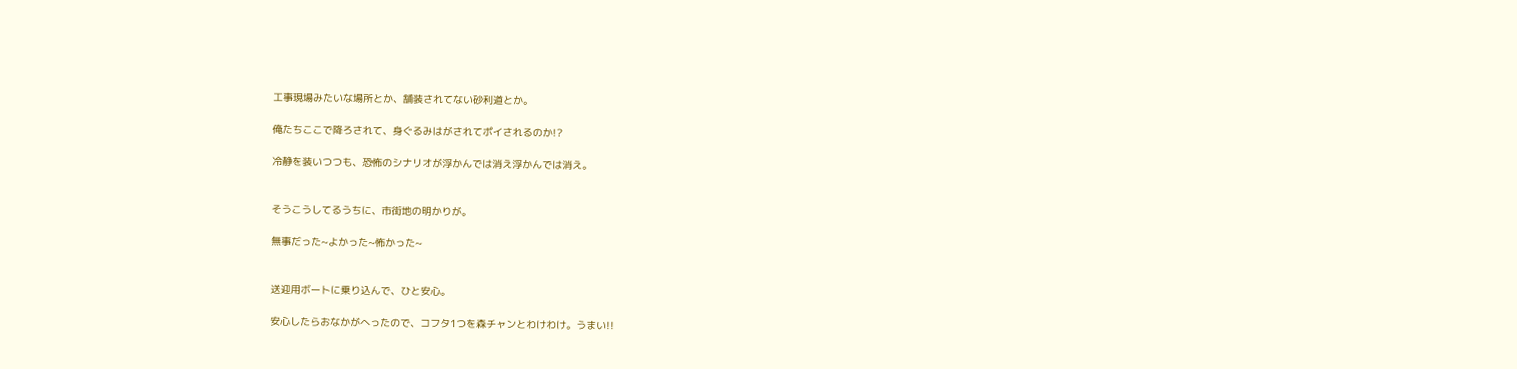工事現場みたいな場所とか、舗装されてない砂利道とか。

俺たちここで降ろされて、身ぐるみはがされてポイされるのか!?

冷静を装いつつも、恐怖のシナリオが浮かんでは消え浮かんでは消え。


そうこうしてるうちに、市街地の明かりが。

無事だった~よかった~怖かった~


送迎用ボートに乗り込んで、ひと安心。

安心したらおなかがへったので、コフタ1つを森チャンとわけわけ。うまい!!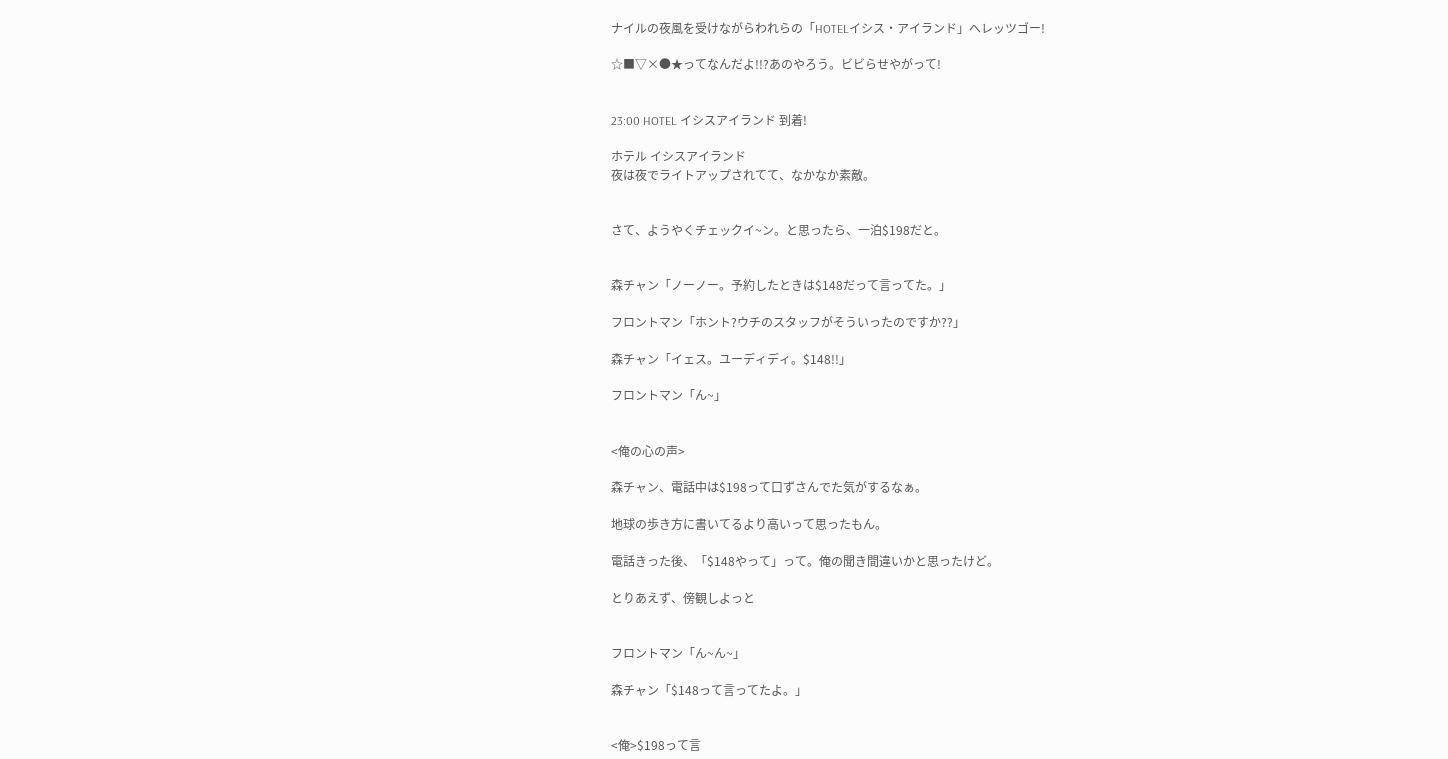ナイルの夜風を受けながらわれらの「HOTELイシス・アイランド」へレッツゴー!

☆■▽×●★ってなんだよ!!?あのやろう。ビビらせやがって!


23:00 HOTEL イシスアイランド 到着!

ホテル イシスアイランド
夜は夜でライトアップされてて、なかなか素敵。


さて、ようやくチェックイ~ン。と思ったら、一泊$198だと。


森チャン「ノーノー。予約したときは$148だって言ってた。」

フロントマン「ホント?ウチのスタッフがそういったのですか??」

森チャン「イェス。ユーディディ。$148!!」

フロントマン「ん~」


<俺の心の声>

森チャン、電話中は$198って口ずさんでた気がするなぁ。

地球の歩き方に書いてるより高いって思ったもん。

電話きった後、「$148やって」って。俺の聞き間違いかと思ったけど。

とりあえず、傍観しよっと


フロントマン「ん~ん~」

森チャン「$148って言ってたよ。」


<俺>$198って言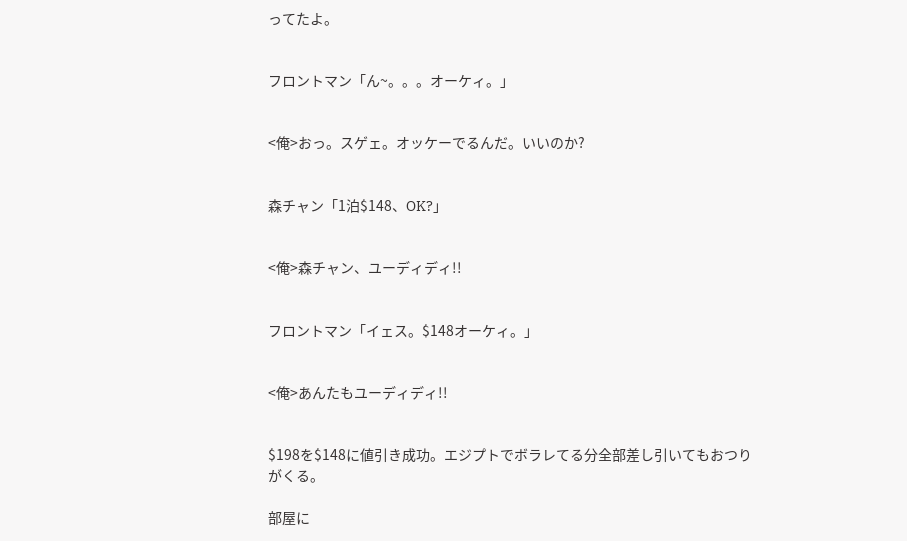ってたよ。


フロントマン「ん~。。。オーケィ。」


<俺>おっ。スゲェ。オッケーでるんだ。いいのか?


森チャン「1泊$148、OK?」


<俺>森チャン、ユーディディ!!


フロントマン「イェス。$148オーケィ。」


<俺>あんたもユーディディ!!


$198を$148に値引き成功。エジプトでボラレてる分全部差し引いてもおつりがくる。

部屋に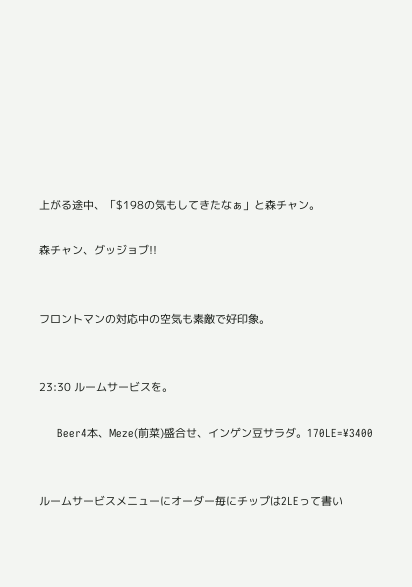上がる途中、「$198の気もしてきたなぁ」と森チャン。

森チャン、グッジョブ!!


フロントマンの対応中の空気も素敵で好印象。


23:30 ルームサービスを。

      Beer4本、Meze(前菜)盛合せ、インゲン豆サラダ。170LE=¥3400


ルームサービスメニューにオーダー毎にチップは2LEって書い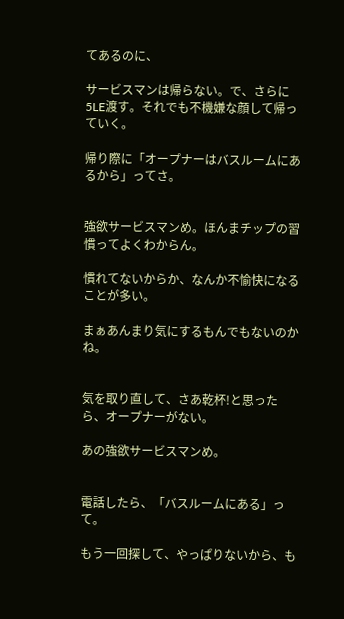てあるのに、

サービスマンは帰らない。で、さらに5LE渡す。それでも不機嫌な顔して帰っていく。

帰り際に「オープナーはバスルームにあるから」ってさ。


強欲サービスマンめ。ほんまチップの習慣ってよくわからん。

慣れてないからか、なんか不愉快になることが多い。

まぁあんまり気にするもんでもないのかね。


気を取り直して、さあ乾杯!と思ったら、オープナーがない。

あの強欲サービスマンめ。


電話したら、「バスルームにある」って。

もう一回探して、やっぱりないから、も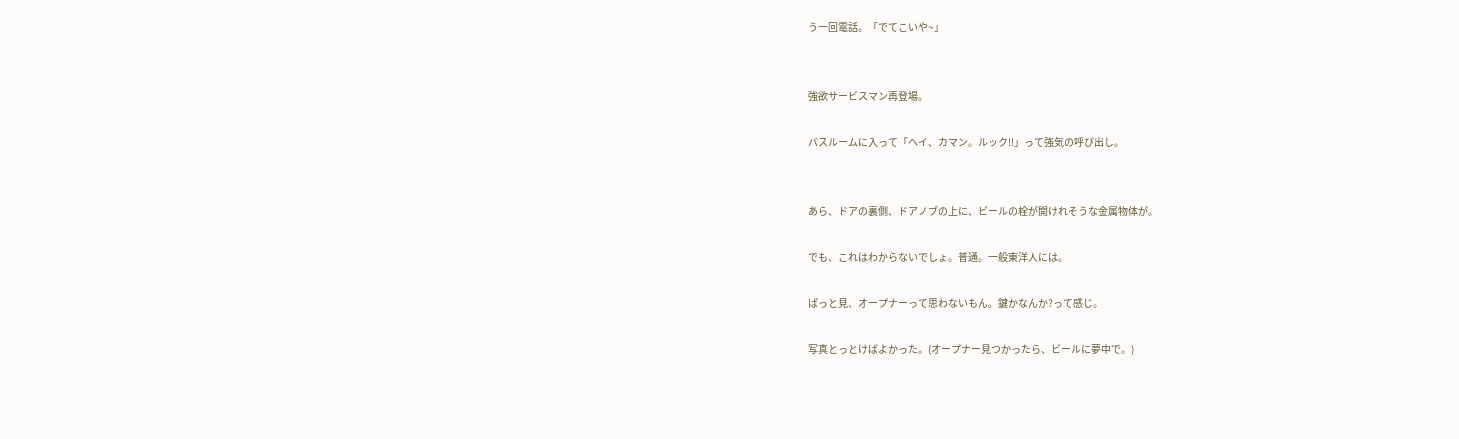う一回電話。「でてこいや~」


強欲サービスマン再登場。

バスルームに入って「ヘイ、カマン。ルック!!」って強気の呼び出し。


あら、ドアの裏側、ドアノブの上に、ビールの栓が開けれそうな金属物体が。

でも、これはわからないでしょ。普通。一般東洋人には。

ぱっと見、オープナーって思わないもん。鍵かなんか?って感じ。

写真とっとけばよかった。(オープナー見つかったら、ビールに夢中で。)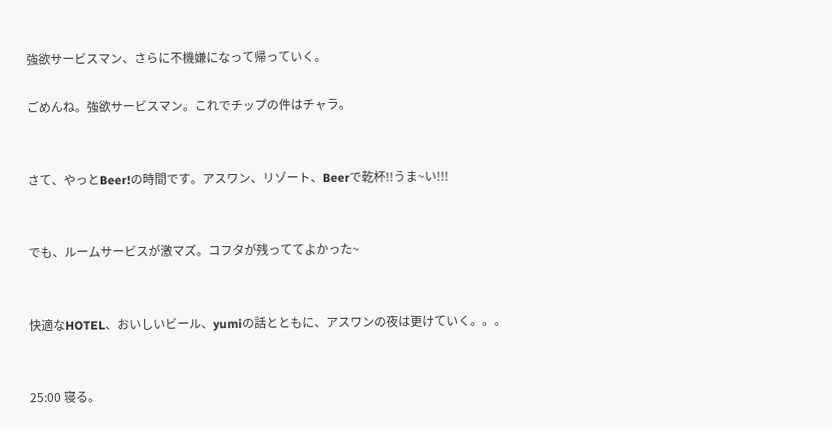強欲サービスマン、さらに不機嫌になって帰っていく。

ごめんね。強欲サービスマン。これでチップの件はチャラ。


さて、やっとBeer!の時間です。アスワン、リゾート、Beerで乾杯!!うま~い!!!


でも、ルームサービスが激マズ。コフタが残っててよかった~


快適なHOTEL、おいしいビール、yumiの話とともに、アスワンの夜は更けていく。。。


25:00 寝る。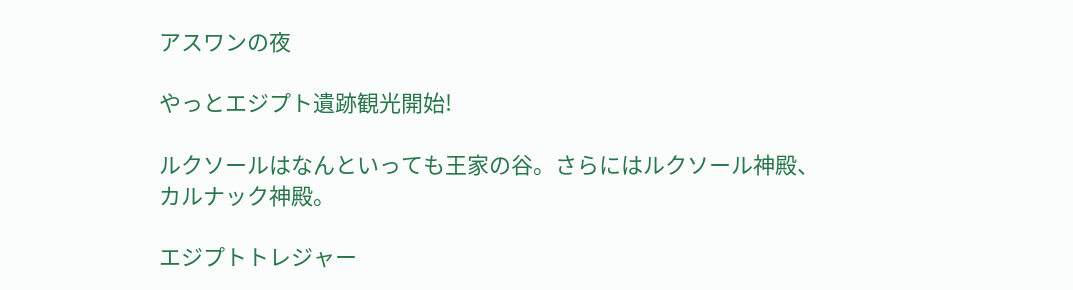アスワンの夜

やっとエジプト遺跡観光開始!

ルクソールはなんといっても王家の谷。さらにはルクソール神殿、カルナック神殿。

エジプトトレジャー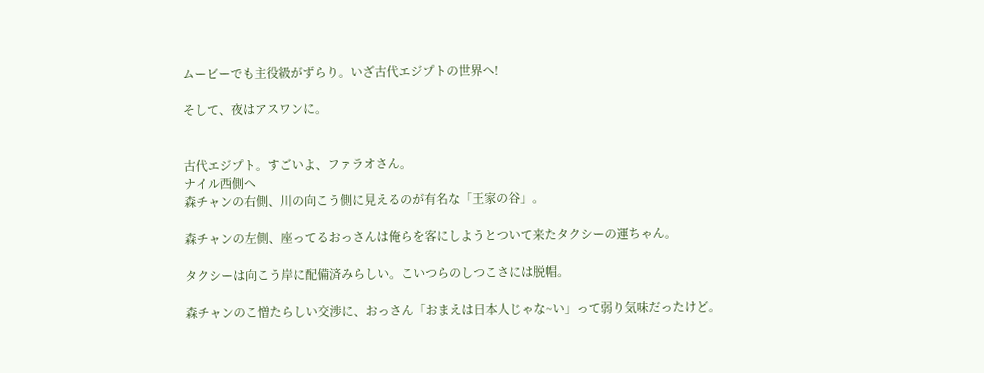ムービーでも主役級がずらり。いざ古代エジプトの世界へ!

そして、夜はアスワンに。


古代エジプト。すごいよ、ファラオさん。
ナイル西側へ
森チャンの右側、川の向こう側に見えるのが有名な「王家の谷」。

森チャンの左側、座ってるおっさんは俺らを客にしようとついて来たタクシーの運ちゃん。

タクシーは向こう岸に配備済みらしい。こいつらのしつこさには脱帽。

森チャンのこ憎たらしい交渉に、おっさん「おまえは日本人じゃな~い」って弱り気味だったけど。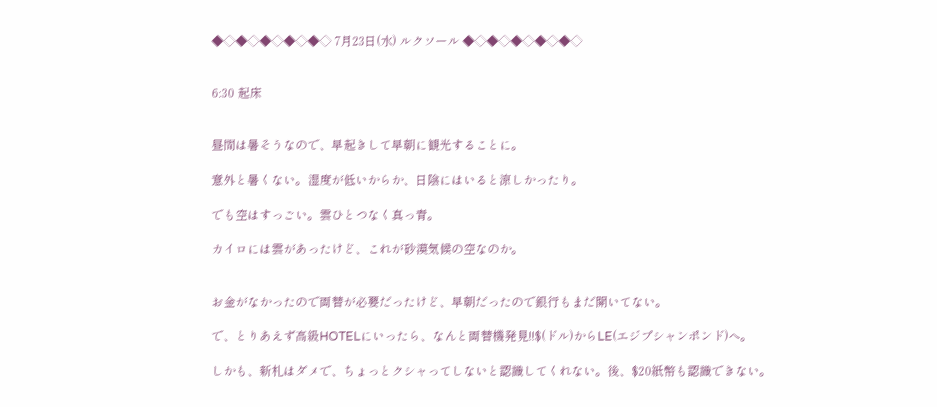◆◇◆◇◆◇◆◇◆◇ 7月23日(水) ルクソール ◆◇◆◇◆◇◆◇◆◇


6:30 起床


昼間は暑そうなので、早起きして早朝に観光することに。

意外と暑くない。湿度が低いからか、日陰にはいると涼しかったり。

でも空はすっごい。雲ひとつなく真っ青。

カイロには雲があったけど、これが砂漠気候の空なのか。


お金がなかったので両替が必要だったけど、早朝だったので銀行もまだ開いてない。

で、とりあえず高級HOTELにいったら、なんと両替機発見!!$(ドル)からLE(エジプシャンポンド)へ。

しかも、新札はダメで、ちょっとクシャってしないと認識してくれない。後、$20紙幣も認識できない。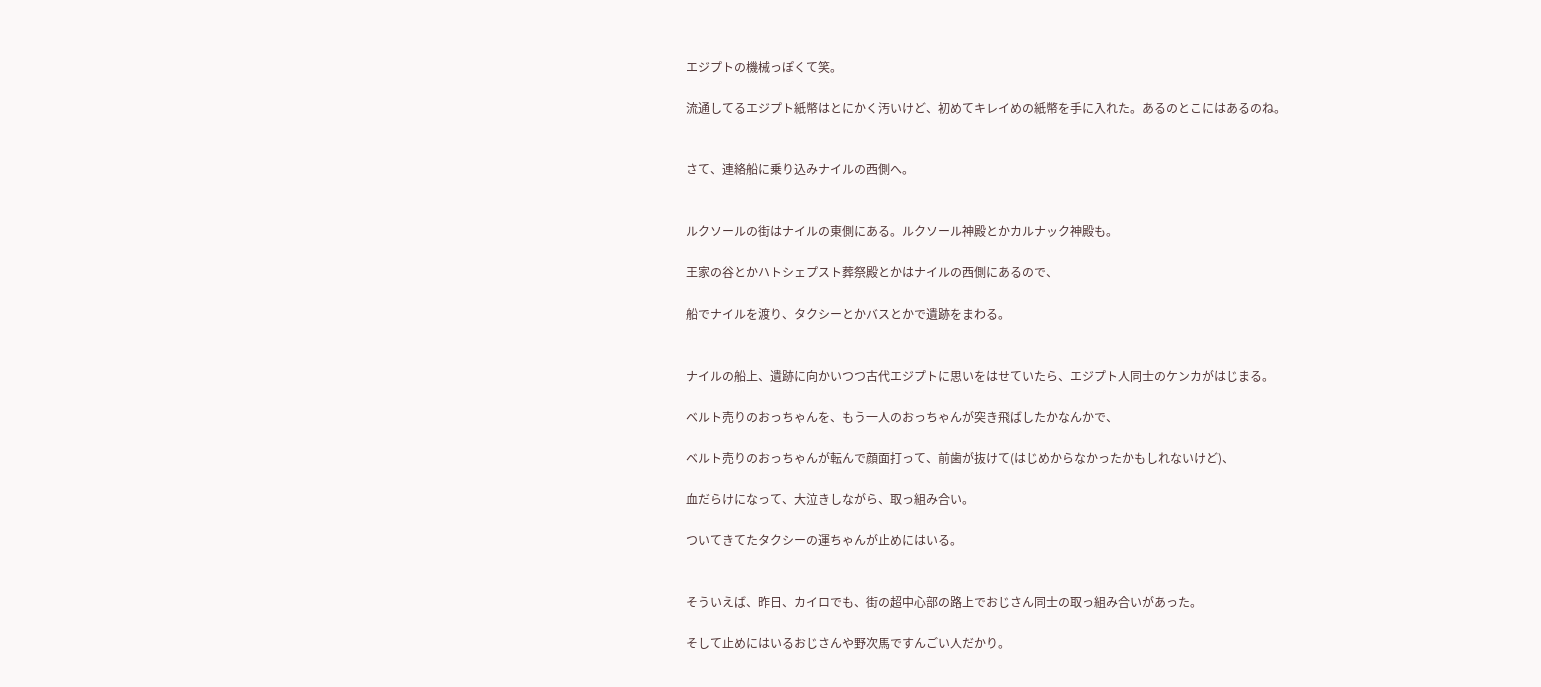エジプトの機械っぽくて笑。

流通してるエジプト紙幣はとにかく汚いけど、初めてキレイめの紙幣を手に入れた。あるのとこにはあるのね。


さて、連絡船に乗り込みナイルの西側へ。


ルクソールの街はナイルの東側にある。ルクソール神殿とかカルナック神殿も。

王家の谷とかハトシェプスト葬祭殿とかはナイルの西側にあるので、

船でナイルを渡り、タクシーとかバスとかで遺跡をまわる。


ナイルの船上、遺跡に向かいつつ古代エジプトに思いをはせていたら、エジプト人同士のケンカがはじまる。

ベルト売りのおっちゃんを、もう一人のおっちゃんが突き飛ばしたかなんかで、

ベルト売りのおっちゃんが転んで顔面打って、前歯が抜けて(はじめからなかったかもしれないけど)、

血だらけになって、大泣きしながら、取っ組み合い。

ついてきてたタクシーの運ちゃんが止めにはいる。


そういえば、昨日、カイロでも、街の超中心部の路上でおじさん同士の取っ組み合いがあった。

そして止めにはいるおじさんや野次馬ですんごい人だかり。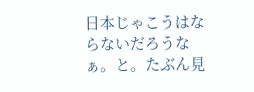日本じゃこうはならないだろうなぁ。と。たぶん見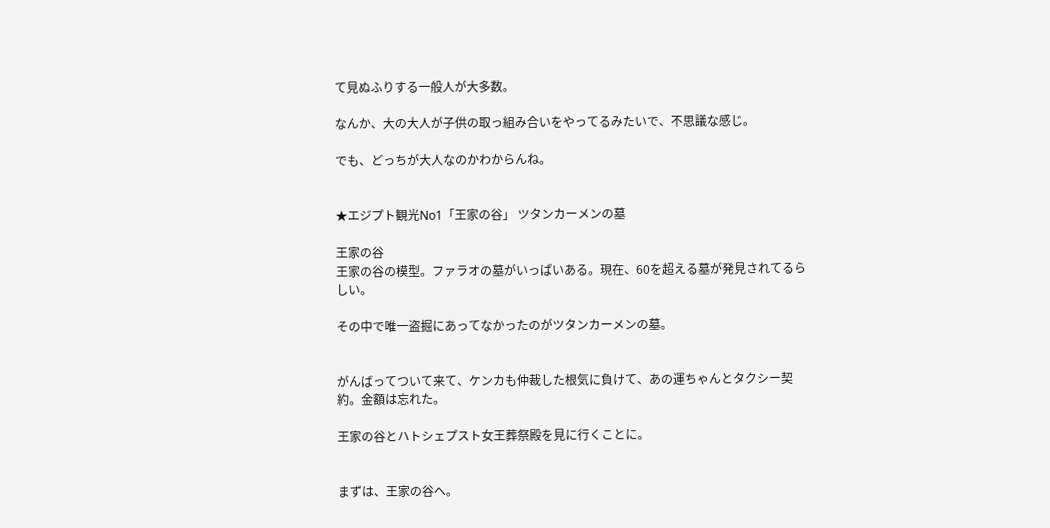て見ぬふりする一般人が大多数。

なんか、大の大人が子供の取っ組み合いをやってるみたいで、不思議な感じ。

でも、どっちが大人なのかわからんね。


★エジプト観光No1「王家の谷」 ツタンカーメンの墓

王家の谷
王家の谷の模型。ファラオの墓がいっぱいある。現在、60を超える墓が発見されてるらしい。

その中で唯一盗掘にあってなかったのがツタンカーメンの墓。


がんばってついて来て、ケンカも仲裁した根気に負けて、あの運ちゃんとタクシー契約。金額は忘れた。

王家の谷とハトシェプスト女王葬祭殿を見に行くことに。


まずは、王家の谷へ。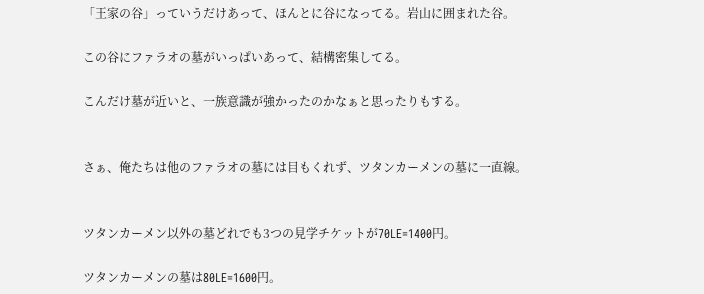「王家の谷」っていうだけあって、ほんとに谷になってる。岩山に囲まれた谷。

この谷にファラオの墓がいっぱいあって、結構密集してる。

こんだけ墓が近いと、一族意識が強かったのかなぁと思ったりもする。


さぁ、俺たちは他のファラオの墓には目もくれず、ツタンカーメンの墓に一直線。


ツタンカーメン以外の墓どれでも3つの見学チケットが70LE=1400円。

ツタンカーメンの墓は80LE=1600円。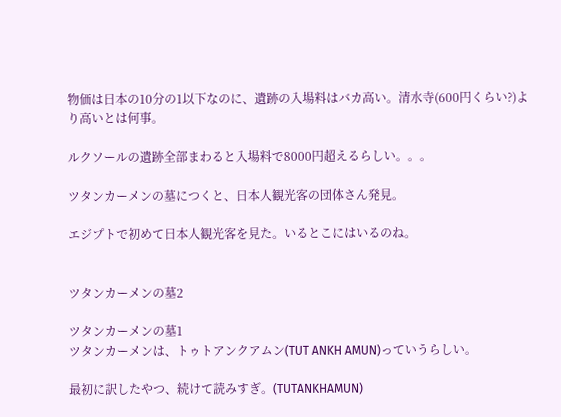物価は日本の10分の1以下なのに、遺跡の入場料はバカ高い。清水寺(600円くらい?)より高いとは何事。

ルクソールの遺跡全部まわると入場料で8000円超えるらしい。。。

ツタンカーメンの墓につくと、日本人観光客の団体さん発見。

エジプトで初めて日本人観光客を見た。いるとこにはいるのね。


ツタンカーメンの墓2

ツタンカーメンの墓1
ツタンカーメンは、トゥトアンクアムン(TUT ANKH AMUN)っていうらしい。

最初に訳したやつ、続けて読みすぎ。(TUTANKHAMUN)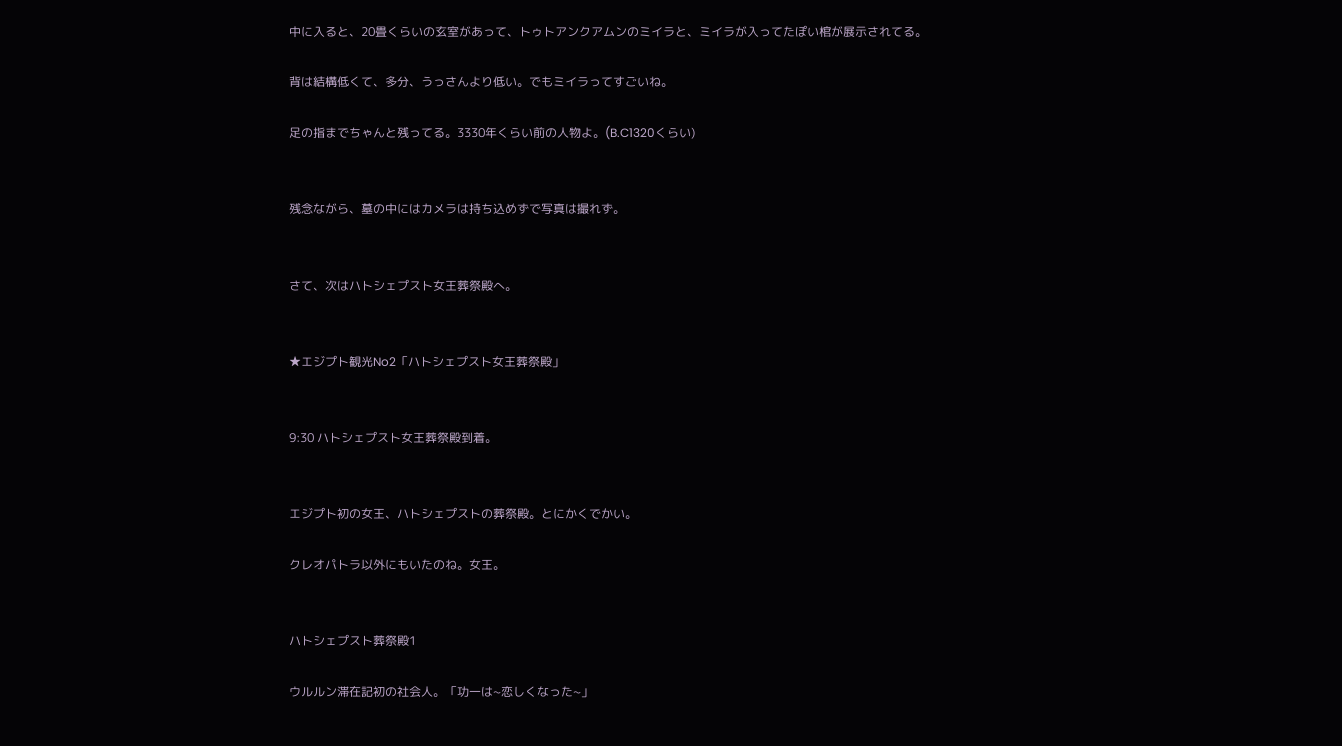中に入ると、20畳くらいの玄室があって、トゥトアンクアムンのミイラと、ミイラが入ってたぽい棺が展示されてる。

背は結構低くて、多分、うっさんより低い。でもミイラってすごいね。

足の指までちゃんと残ってる。3330年くらい前の人物よ。(B.C1320くらい)


残念ながら、墓の中にはカメラは持ち込めずで写真は撮れず。


さて、次はハトシェプスト女王葬祭殿へ。


★エジプト観光No2「ハトシェプスト女王葬祭殿」


9:30 ハトシェプスト女王葬祭殿到着。


エジプト初の女王、ハトシェプストの葬祭殿。とにかくでかい。

クレオパトラ以外にもいたのね。女王。


ハトシェプスト葬祭殿1

ウルルン滞在記初の社会人。「功一は~恋しくなった~」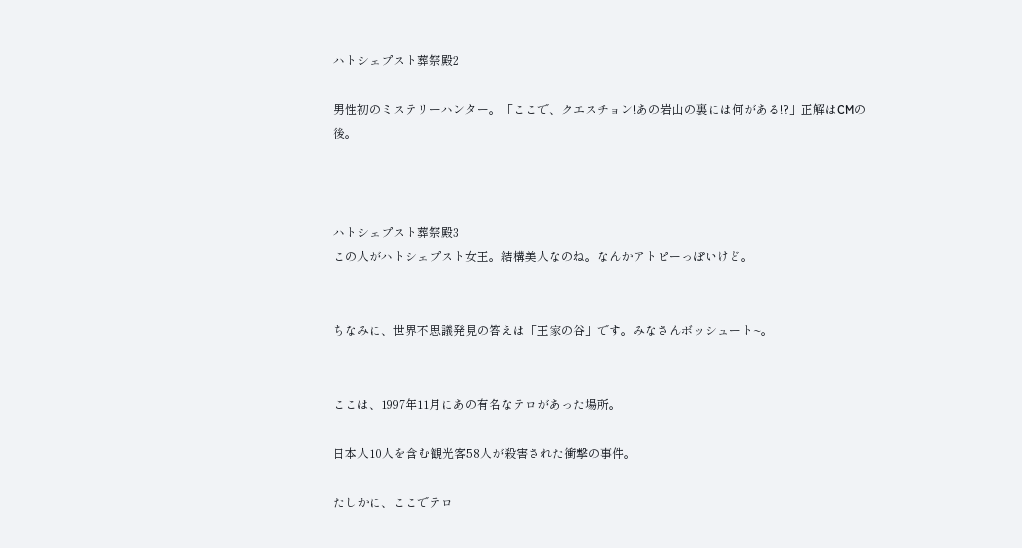ハトシェプスト葬祭殿2

男性初のミステリーハンター。「ここで、クエスチョン!あの岩山の裏には何がある!?」正解はCMの後。



ハトシェプスト葬祭殿3
この人がハトシェプスト女王。結構美人なのね。なんかアトピーっぽいけど。


ちなみに、世界不思議発見の答えは「王家の谷」です。みなさんボッシュート~。


ここは、1997年11月にあの有名なテロがあった場所。

日本人10人を含む観光客58人が殺害された衝撃の事件。

たしかに、ここでテロ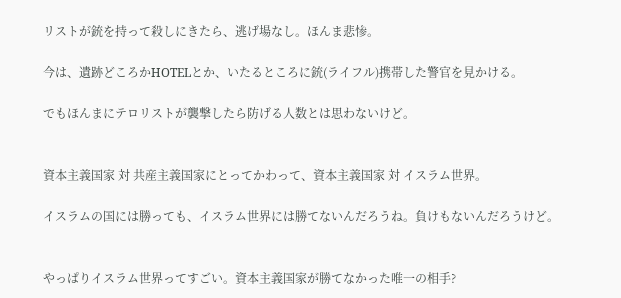リストが銃を持って殺しにきたら、逃げ場なし。ほんま悲惨。

今は、遺跡どころかHOTELとか、いたるところに銃(ライフル)携帯した警官を見かける。

でもほんまにテロリストが襲撃したら防げる人数とは思わないけど。


資本主義国家 対 共産主義国家にとってかわって、資本主義国家 対 イスラム世界。

イスラムの国には勝っても、イスラム世界には勝てないんだろうね。負けもないんだろうけど。


やっぱりイスラム世界ってすごい。資本主義国家が勝てなかった唯一の相手?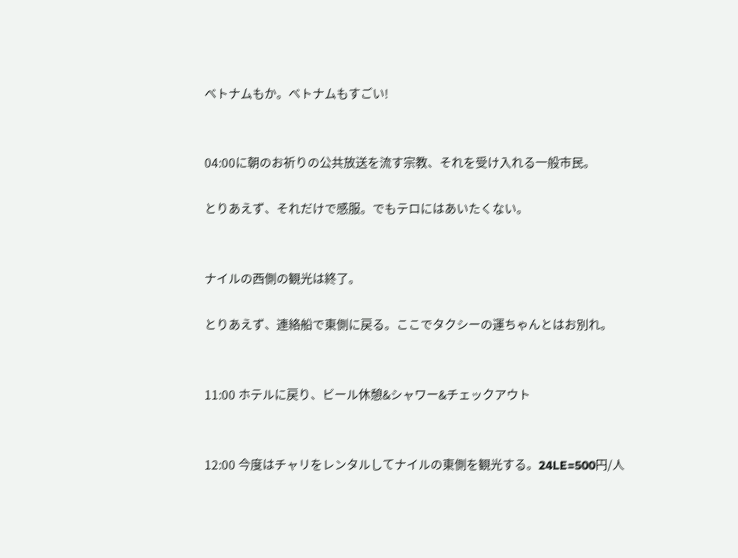ベトナムもか。ベトナムもすごい!


04:00に朝のお祈りの公共放送を流す宗教、それを受け入れる一般市民。

とりあえず、それだけで感服。でもテロにはあいたくない。


ナイルの西側の観光は終了。

とりあえず、連絡船で東側に戻る。ここでタクシーの運ちゃんとはお別れ。


11:00 ホテルに戻り、ビール休憩&シャワー&チェックアウト


12:00 今度はチャリをレンタルしてナイルの東側を観光する。24LE=500円/人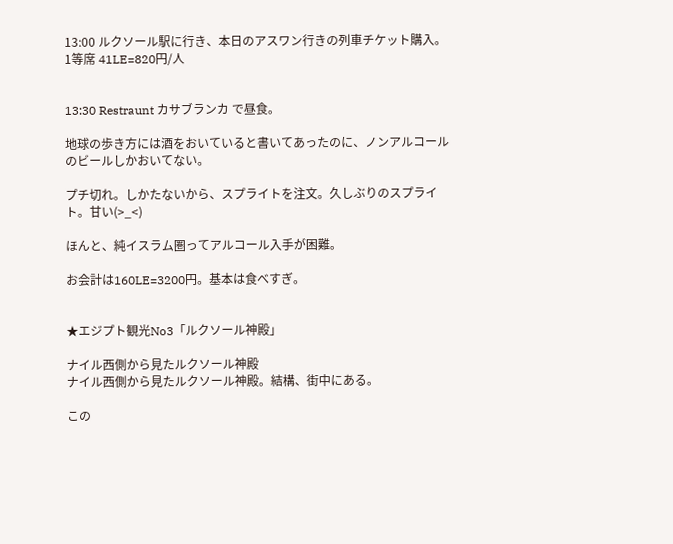13:00 ルクソール駅に行き、本日のアスワン行きの列車チケット購入。1等席 41LE=820円/人


13:30 Restraunt カサブランカ で昼食。

地球の歩き方には酒をおいていると書いてあったのに、ノンアルコールのビールしかおいてない。

プチ切れ。しかたないから、スプライトを注文。久しぶりのスプライト。甘い(>_<)

ほんと、純イスラム圏ってアルコール入手が困難。

お会計は160LE=3200円。基本は食べすぎ。


★エジプト観光No3「ルクソール神殿」

ナイル西側から見たルクソール神殿
ナイル西側から見たルクソール神殿。結構、街中にある。

この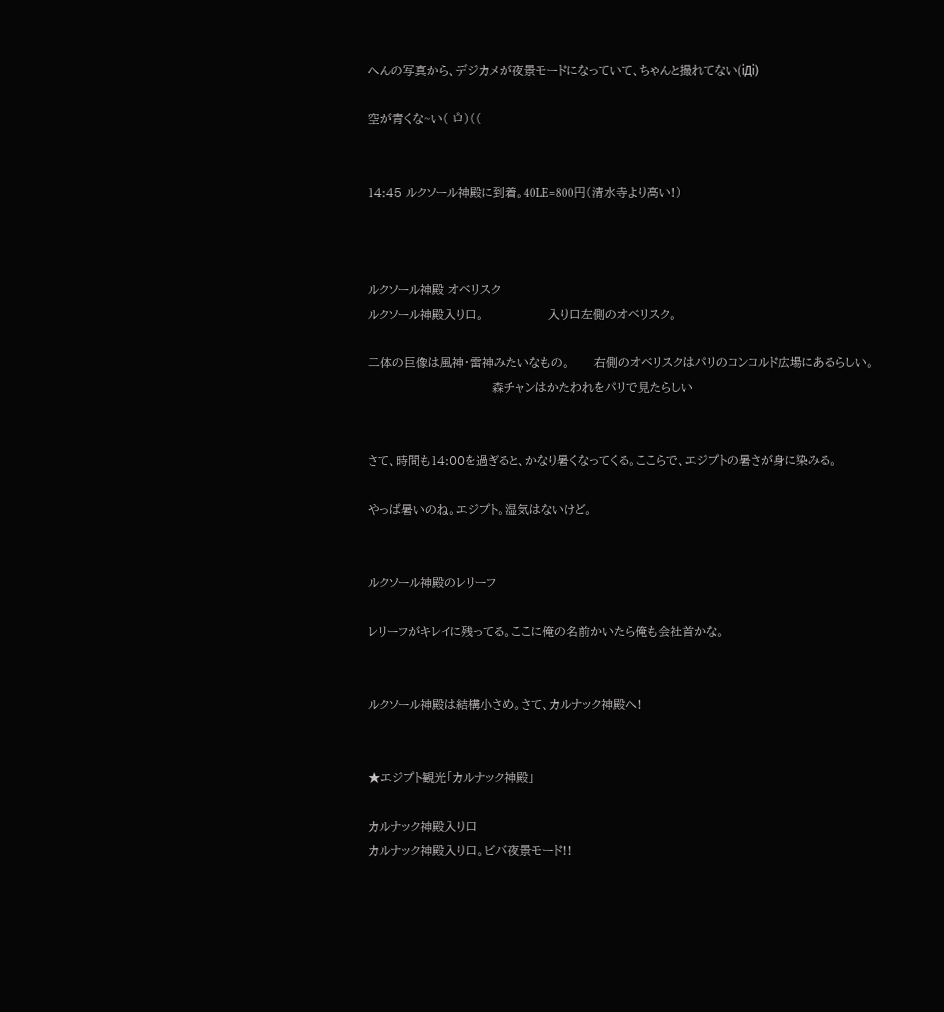へんの写真から、デジカメが夜景モードになっていて、ちゃんと撮れてない(iДi)

空が青くな~い( ロ゚)((


14:45 ルクソール神殿に到着。40LE=800円(清水寺より高い!)



ルクソール神殿 オベリスク
ルクソール神殿入り口。                入り口左側のオベリスク。

二体の巨像は風神・雷神みたいなもの。      右側のオベリスクはパリのコンコルド広場にあるらしい。
                               森チャンはかたわれをパリで見たらしい


さて、時間も14:00を過ぎると、かなり暑くなってくる。ここらで、エジプトの暑さが身に染みる。

やっぱ暑いのね。エジプト。湿気はないけど。


ルクソール神殿のレリーフ

レリーフがキレイに残ってる。ここに俺の名前かいたら俺も会社首かな。


ルクソール神殿は結構小さめ。さて、カルナック神殿へ!


★エジプト観光「カルナック神殿」

カルナック神殿入り口
カルナック神殿入り口。ビバ夜景モード!!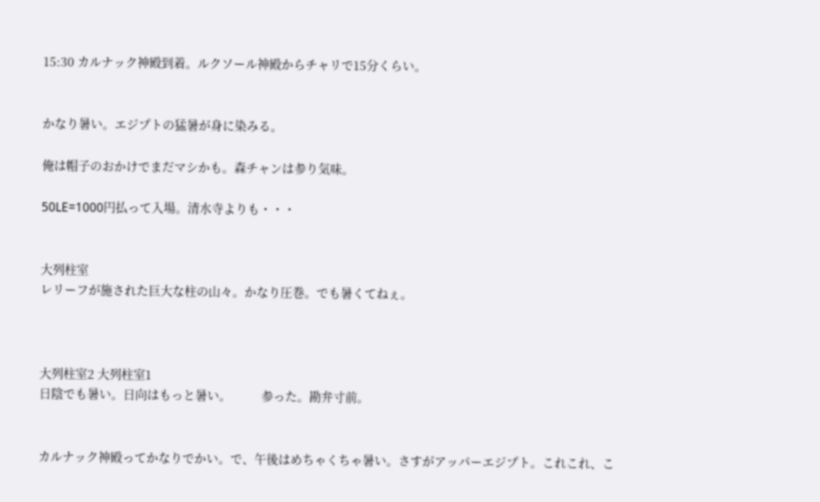15:30 カルナック神殿到着。ルクソール神殿からチャリで15分くらい。


かなり暑い。エジプトの猛暑が身に染みる。

俺は帽子のおかけでまだマシかも。森チャンは参り気味。

50LE=1000円払って入場。清水寺よりも・・・


大列柱室
レリーフが施された巨大な柱の山々。かなり圧巻。でも暑くてねぇ。



大列柱室2 大列柱室1
日陰でも暑い。日向はもっと暑い。          参った。勘弁寸前。


カルナック神殿ってかなりでかい。で、午後はめちゃくちゃ暑い。さすがアッパーエジプト。これこれ、こ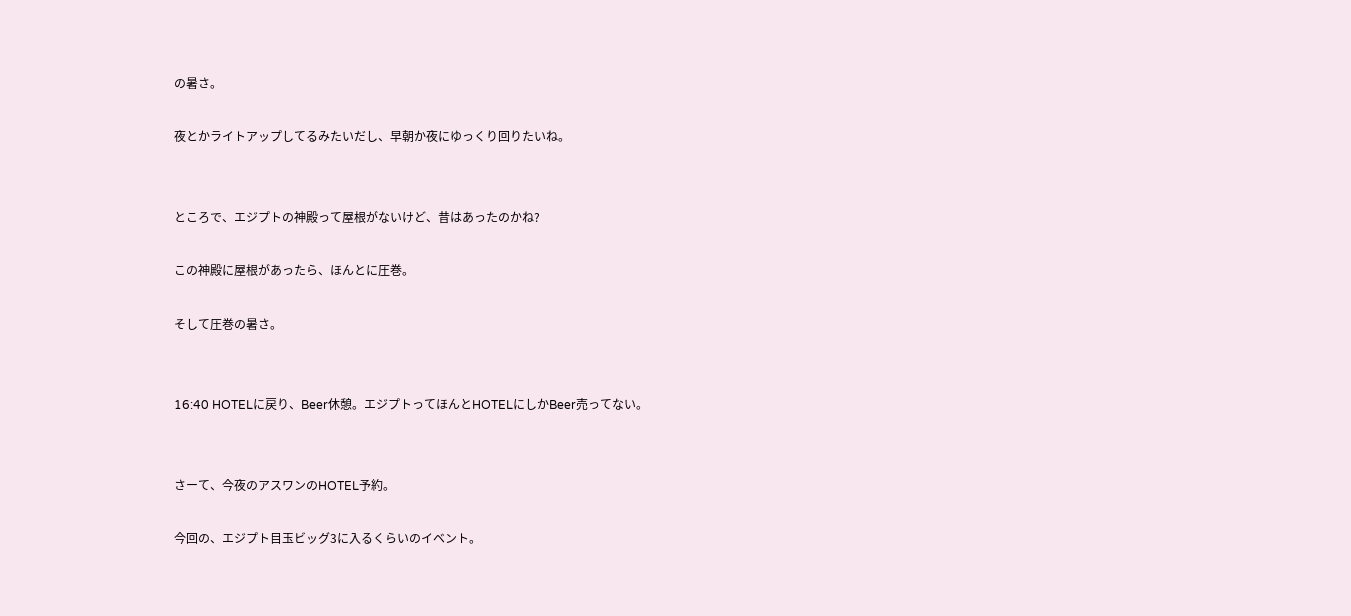の暑さ。

夜とかライトアップしてるみたいだし、早朝か夜にゆっくり回りたいね。


ところで、エジプトの神殿って屋根がないけど、昔はあったのかね?

この神殿に屋根があったら、ほんとに圧巻。

そして圧巻の暑さ。


16:40 HOTELに戻り、Beer休憩。エジプトってほんとHOTELにしかBeer売ってない。


さーて、今夜のアスワンのHOTEL予約。

今回の、エジプト目玉ビッグ3に入るくらいのイベント。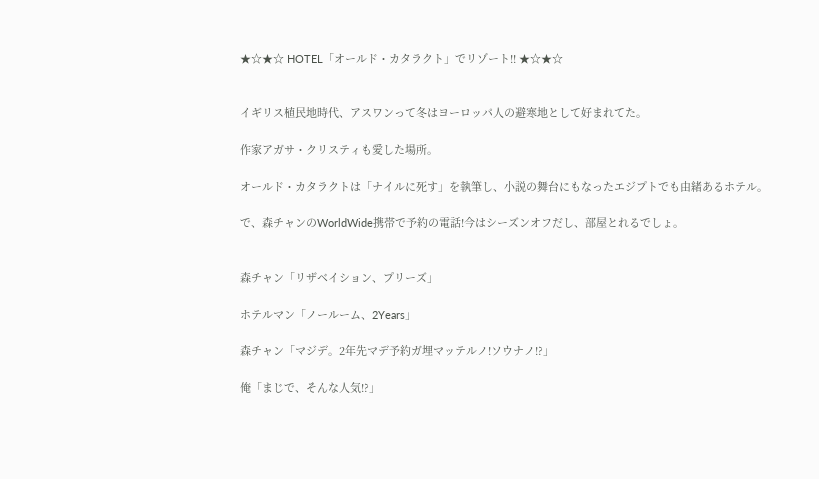★☆★☆ HOTEL「オールド・カタラクト」でリゾート!! ★☆★☆


イギリス植民地時代、アスワンって冬はヨーロッパ人の避寒地として好まれてた。

作家アガサ・クリスティも愛した場所。

オールド・カタラクトは「ナイルに死す」を執筆し、小説の舞台にもなったエジプトでも由緒あるホテル。

で、森チャンのWorldWide携帯で予約の電話!今はシーズンオフだし、部屋とれるでしょ。


森チャン「リザベイション、プリーズ」

ホテルマン「ノールーム、2Years」

森チャン「マジデ。2年先マデ予約ガ埋マッテルノ!ソウナノ!?」

俺「まじで、そんな人気!?」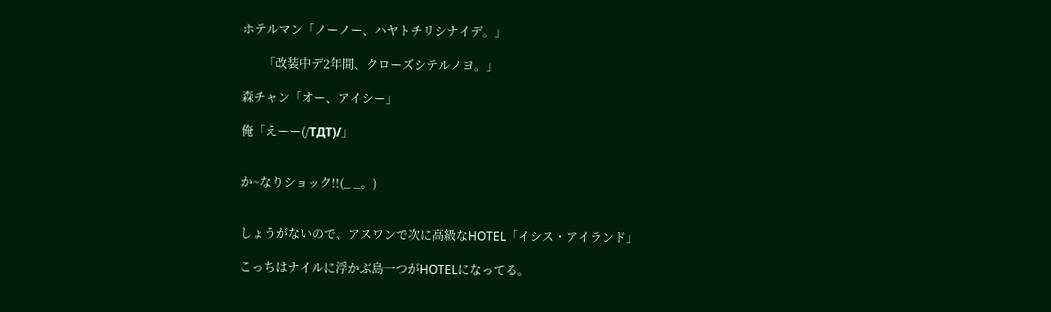ホテルマン「ノーノー、ハヤトチリシナイデ。」

       「改装中デ2年間、クローズシテルノヨ。」

森チャン「オー、アイシー」

俺「えーー(/TДT)/」


か~なりショック!!(_ _。)


しょうがないので、アスワンで次に高級なHOTEL「イシス・アイランド」

こっちはナイルに浮かぶ島一つがHOTELになってる。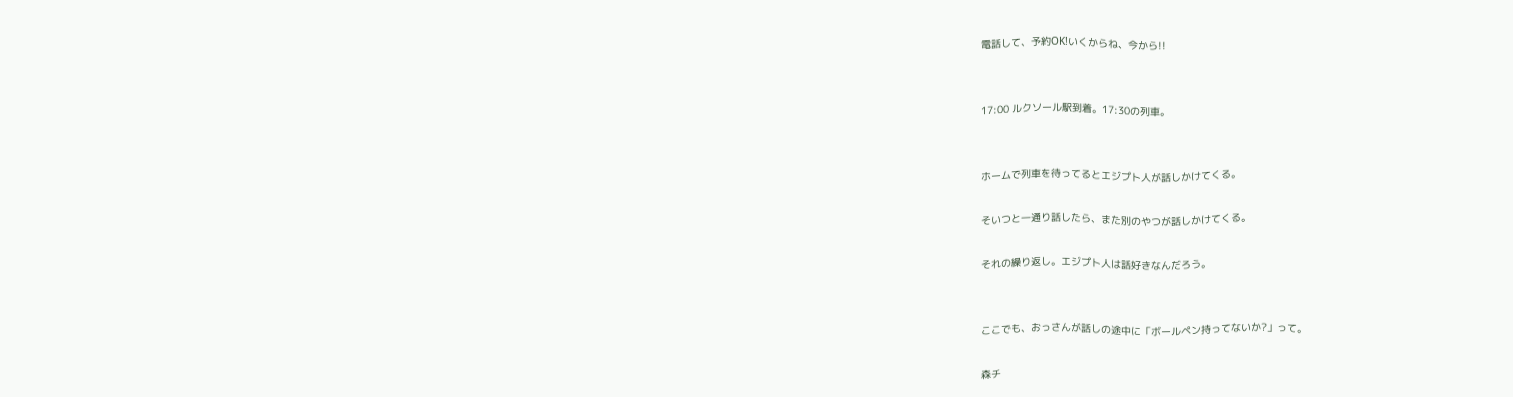電話して、予約OK!いくからね、今から!!


17:00 ルクソール駅到着。17:30の列車。


ホームで列車を待ってるとエジプト人が話しかけてくる。

そいつと一通り話したら、また別のやつが話しかけてくる。

それの繰り返し。エジプト人は話好きなんだろう。


ここでも、おっさんが話しの途中に「ボールペン持ってないか?」って。

森チ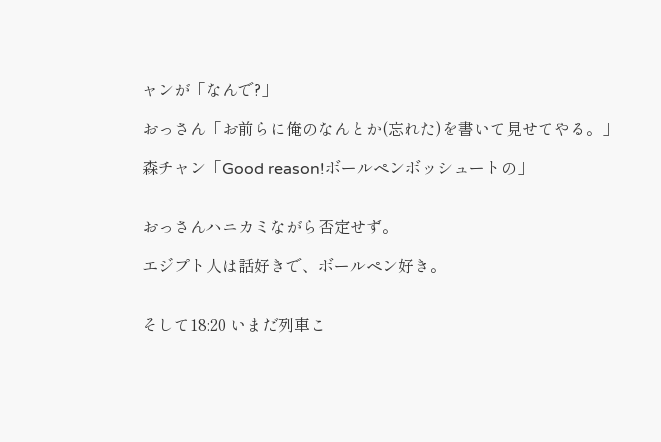ャンが「なんで?」

おっさん「お前らに俺のなんとか(忘れた)を書いて見せてやる。」

森チャン「Good reason!ボールペンボッシュートの」


おっさんハニカミながら否定せず。

エジプト人は話好きで、ボールペン好き。


そして18:20 いまだ列車こ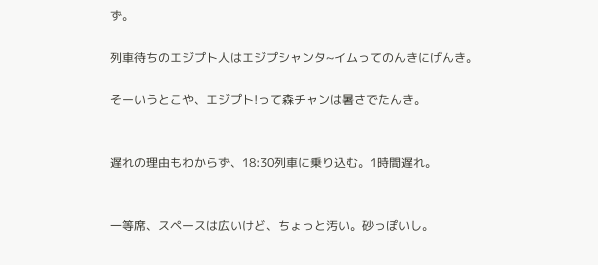ず。

列車待ちのエジプト人はエジプシャンタ~イムってのんきにげんき。

そーいうとこや、エジプト!って森チャンは暑さでたんき。


遅れの理由もわからず、18:30列車に乗り込む。1時間遅れ。


一等席、スペースは広いけど、ちょっと汚い。砂っぽいし。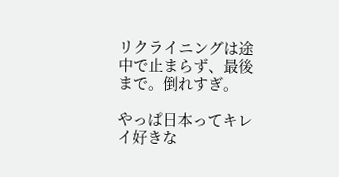リクライニングは途中で止まらず、最後まで。倒れすぎ。

やっぱ日本ってキレイ好きな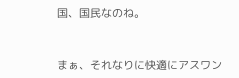国、国民なのね。


まぁ、それなりに快適にアスワン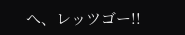へ、レッツゴー!!